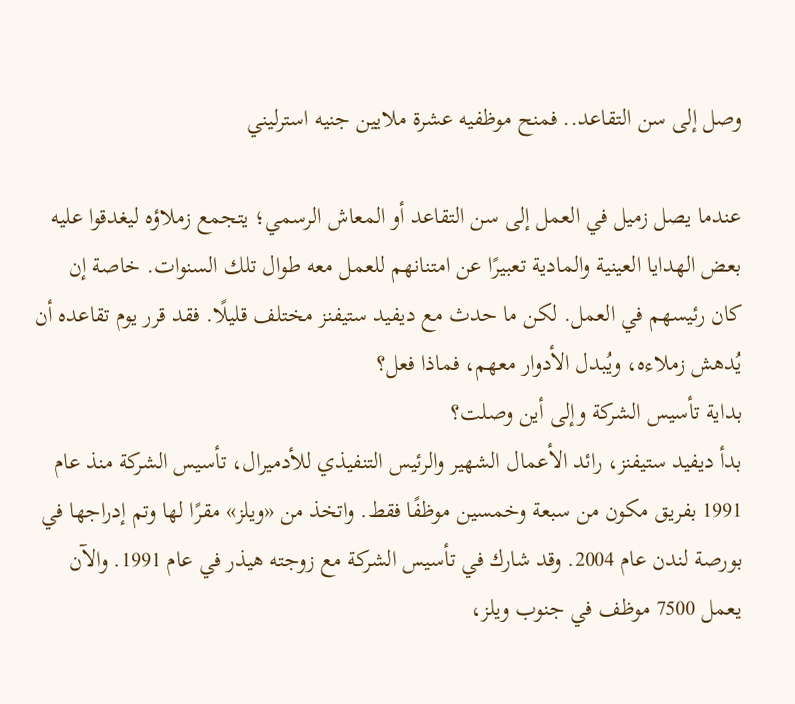وصل إلى سن التقاعد.. فمنح موظفيه عشرة ملايين جنيه استرليني

عندما يصل زميل في العمل إلى سن التقاعد أو المعاش الرسمي؛ يتجمع زملاؤه ليغدقوا عليه بعض الهدايا العينية والمادية تعبيرًا عن امتنانهم للعمل معه طوال تلك السنوات. خاصة إن كان رئيسهم في العمل. لكن ما حدث مع ديفيد ستيفنز مختلف قليلًا. فقد قرر يوم تقاعده أن يُدهش زملاءه، ويُبدل الأدوار معهم، فماذا فعل؟
بداية تأسيس الشركة وإلى أين وصلت؟
بدأ ديفيد ستيفنز، رائد الأعمال الشهير والرئيس التنفيذي للأدميرال، تأسيس الشركة منذ عام 1991 بفريق مكون من سبعة وخمسين موظفًا فقط. واتخذ من «ويلز» مقرًا لها وتم إدراجها في بورصة لندن عام 2004. وقد شارك في تأسيس الشركة مع زوجته هيذر في عام 1991. والآن يعمل 7500 موظف في جنوب ويلز،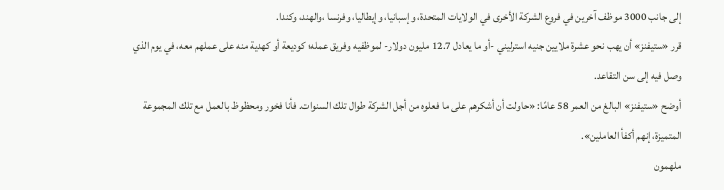إلى جانب 3000 موظف آخرين في فروع الشركة الأخرى في الولايات المتحدة، وإسبانيا، وإيطاليا، وفرنسا ،والهند، وكندا.
قرر «ستيفنز» أن يهب نحو عشرة ملايين جنيه استرليني -أو ما يعادل 12.7 مليون دولار- لموظفيه وفريق عمله؛ كوديعة أو كهدية منه على عملهم معه، في يوم الذي وصل فيه إلى سن التقاعد.
أوضح «ستيفنز» البالغ من العمر 58 عامًا: «حاولت أن أشكرهم على ما فعلوه من أجل الشركة طوال تلك السنوات. فأنا فخور ومحظوظ بالعمل مع تلك المجموعة المتميزة، إنهم أكفأ العاملين».
ملهمون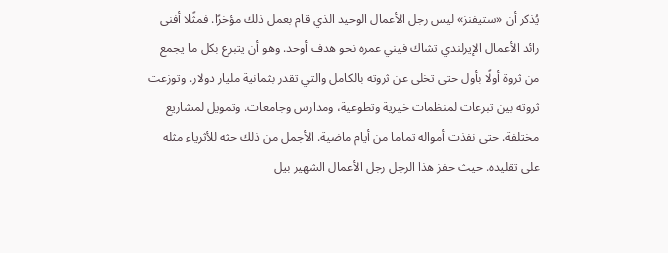يُذكر أن «ستيفنز» ليس رجل الأعمال الوحيد الذي قام بعمل ذلك مؤخرًا. فمثًلا أفنى رائد الأعمال الإيرلندي تشاك فيني عمره نحو هدف أوحد. وهو أن يتبرع بكل ما يجمع من ثروة أولًا بأول حتى تخلى عن ثروته بالكامل والتي تقدر بثمانية مليار دولار. وتوزعت ثروته بين تبرعات لمنظمات خيرية وتطوعية، ومدارس وجامعات. وتمويل لمشاريع مختلفة. حتى نفذت أمواله تماما من أيام ماضية. الأجمل من ذلك حثه للأثرياء مثله على تقليده. حيث حفز هذا الرجل رجل الأعمال الشهير بيل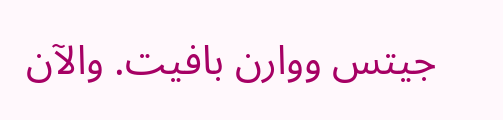جيتس ووارن بافيت. والآن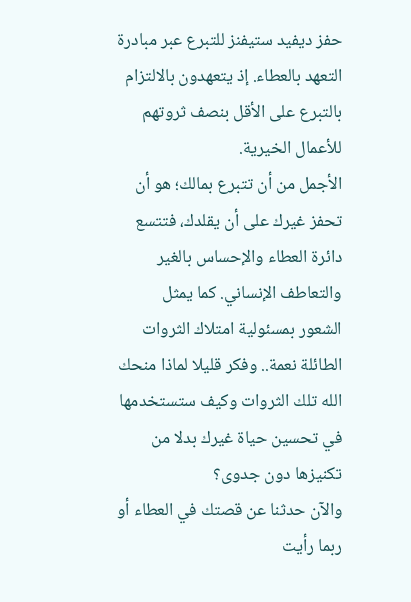حفز ديفيد ستيفنز للتبرع عبر مبادرة التعهد بالعطاء. إذ يتعهدون بالالتزام بالتبرع على الأقل بنصف ثروتهم للأعمال الخيرية.
الأجمل من أن تتبرع بمالك؛ هو أن تحفز غيرك على أن يقلدك، فتتسع دائرة العطاء والإحساس بالغير والتعاطف الإنساني. كما يمثل الشعور بمسئولية امتلاك الثروات الطائلة نعمة.. وفكر قليلا لماذا منحك الله تلك الثروات وكيف ستستخدمها في تحسين حياة غيرك بدلا من تكنيزها دون جدوى؟
والآن حدثنا عن قصتك في العطاء أو ربما رأيت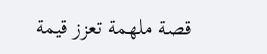قصة ملهمة تعزز قيمة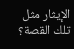الإيثار مثل تلك القصة؟